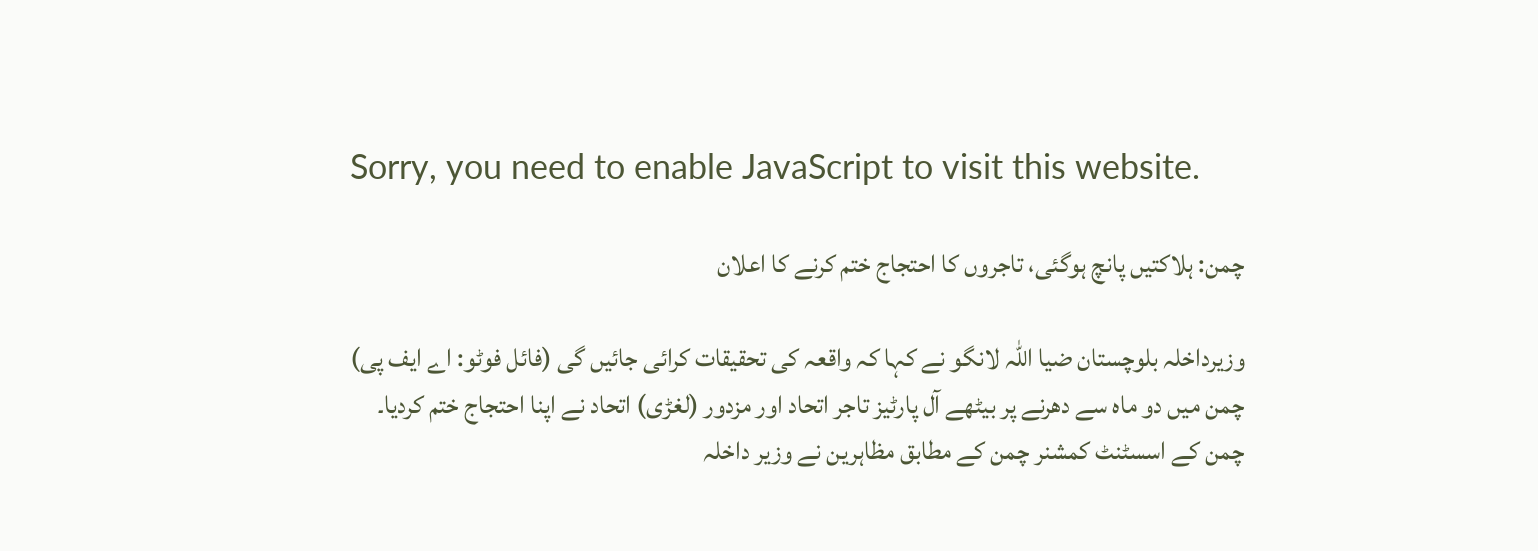Sorry, you need to enable JavaScript to visit this website.

چمن: ہلاکتیں پانچ ہوگئی، تاجروں کا احتجاج ختم کرنے کا اعلان

وزیرداخلہ بلوچستان ضیا اللہ لانگو نے کہا کہ واقعہ کی تحقیقات کرائی جائیں گی (فائل فوٹو: اے ایف پی)
چمن میں دو ماہ سے دھرنے پر بیٹھے آل پارٹیز تاجر اتحاد اور مزدور (لغڑی) اتحاد نے اپنا احتجاج ختم کردیا۔
چمن کے اسسٹنٹ کمشنر چمن کے مطابق مظاہرین نے وزیر داخلہ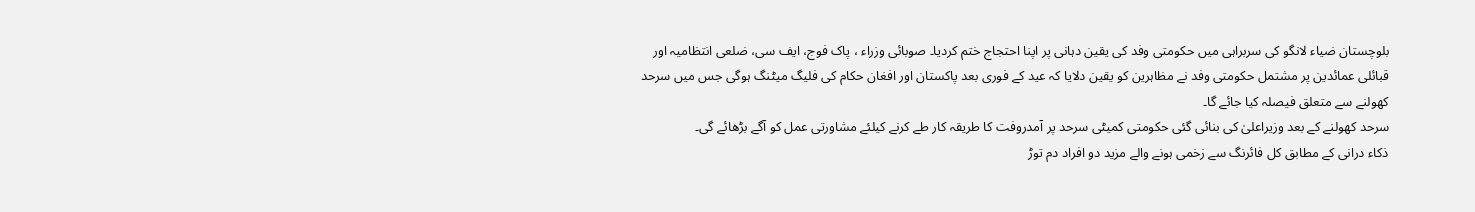بلوچستان ضیاء لانگو کی سربراہی میں حکومتی وفد کی یقین دہانی پر اپنا احتجاج ختم کردیا۔ صوبائی وزراء ، پاک فوج، ایف سی، ضلعی انتظامیہ اور قبائلی عمائدین پر مشتمل حکومتی وفد نے مظاہرین کو یقین دلایا کہ عید کے فوری بعد پاکستان اور افغان حکام کی فلیگ میٹنگ ہوگی جس میں سرحد کھولنے سے متعلق فیصلہ کیا جائے گا۔
سرحد کھولنے کے بعد وزیراعلیٰ کی بنائی گئی حکومتی کمیٹی سرحد پر آمدروفت کا طریقہ کار طے کرنے کیلئے مشاورتی عمل کو آگے بڑھائے گی۔
ذکاء درانی کے مطابق کل فائرنگ سے زخمی ہونے والے مزید دو افراد دم توڑ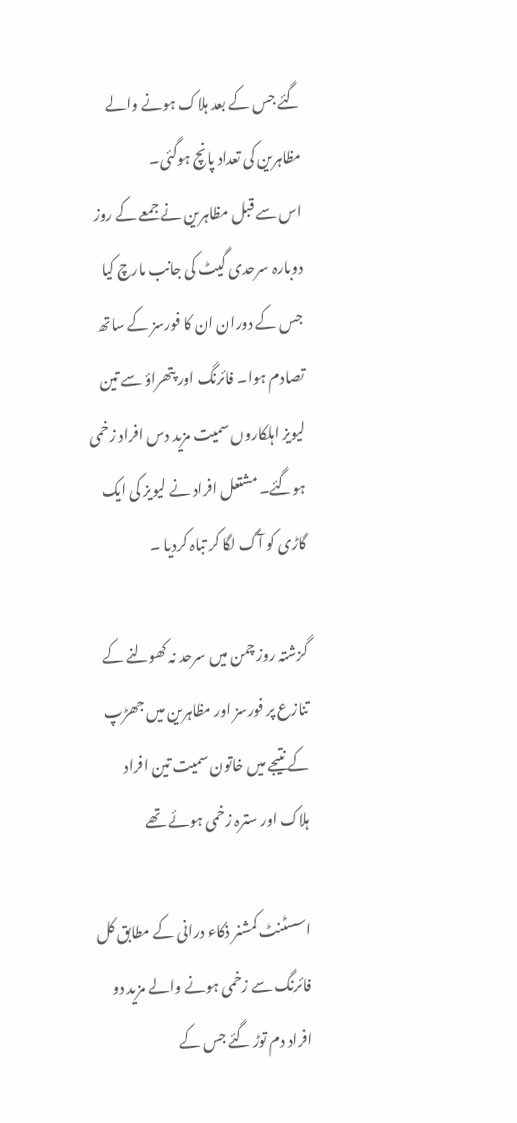گئے جس کے بعد ہلاک ہونے والے مظاہرین کی تعداد پانچ ہوگئی۔
اس سے قبل مظاہرین نے جمعے کے روز دوبارہ سرحدی گیٹ کی جانب مارچ کیا جس کے دوران ان کا فورسز کے ساتھ تصادم ہوا۔ فائرنگ اور پتھراؤ سے تین لیویز اہلکاروں سمیت مزید دس افراد زخمی ہوگئے۔ مشتعل افراد نے لیویز کی ایک گاڑی کو آگ لگا کر تباہ کردیا ۔

گزشتہ روز چمن میں سرحد نہ کھولنے کے تنازع پر فورسز اور مظاہرین میں جھڑپ کے نتیجے میں خاتون سمیت تین افراد ہلاک اور سترہ زخمی ہوئے تھے

اسسٹنٹ کمشنر ذکاء درانی کے مطابق کل فائرنگ سے زخمی ہونے والے مزید دو افراد دم توڑ گئے جس کے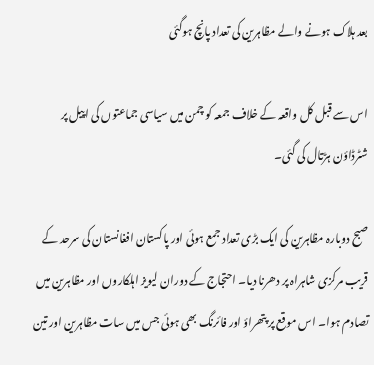بعد ہلاک ہونے والے مظاہرین کی تعداد پانچ ہوگئی

اس سے قبل کل واقعہ کے خلاف جمعہ کو چمن میں سیاسی جماعتوں کی اپیل پر شٹرڈاؤن ہڑتال کی گئی۔

صبح دوبارہ مظاہرین کی ایک بڑی تعداد جمع ہوئی اور پاکستان افغانستان کی سرحد کے قریب مرکزی شاہراہ پر دھرنا دیا۔ احتجاج کے دوران لیویز اہلکاروں اور مظاہرین میں تصادم ہوا۔ اس موقع پر پتھراؤ اور فائرنگ بھی ہوئی جس میں سات مظاہرین اور تین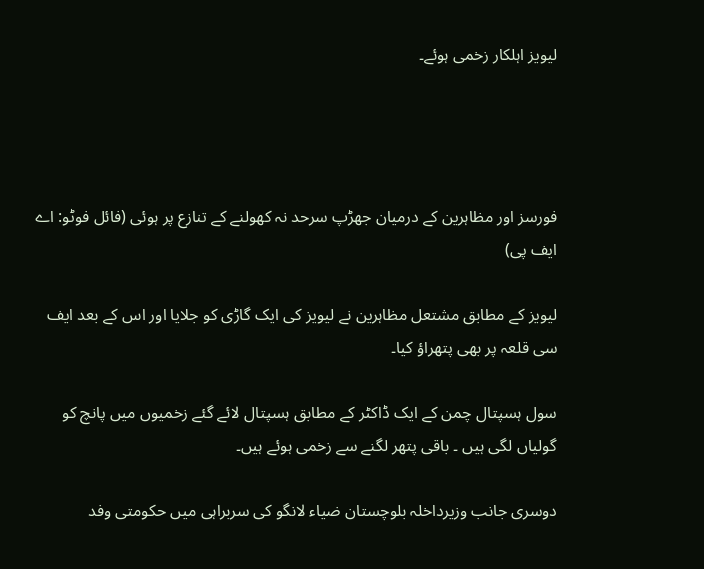لیویز اہلکار زخمی ہوئے۔




فورسز اور مظاہرین کے درمیان جھڑپ سرحد نہ کھولنے کے تنازع پر ہوئی (فائل فوٹو: اے ایف پی)

لیویز کے مطابق مشتعل مظاہرین نے لیویز کی ایک گاڑی کو جلایا اور اس کے بعد ایف سی قلعہ پر بھی پتھراؤ کیا۔

سول ہسپتال چمن کے ایک ڈاکٹر کے مطابق ہسپتال لائے گئے زخمیوں میں پانچ کو گولیاں لگی ہیں ۔ باقی پتھر لگنے سے زخمی ہوئے ہیں۔

دوسری جانب وزیرداخلہ بلوچستان ضیاء لانگو کی سربراہی میں حکومتی وفد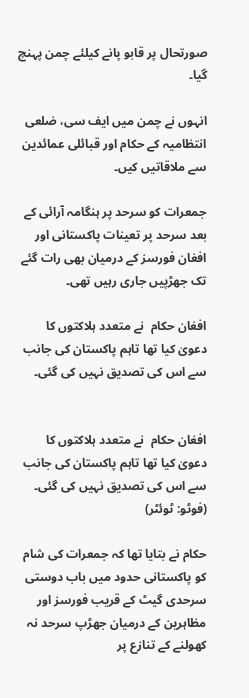صورتحال پر قابو پانے کیلئے چمن پہنچ گیا۔

انہوں نے چمن میں ایف سی، ضلعی انتظامیہ کے حکام اور قبائلی عمائدین سے ملاقاتیں کیں۔

جمعرات کو سرحد پر ہنگامہ آرائی کے بعد سرحد پر تعینات پاکستانی اور افغان فورسز کے درمیان بھی رات گئے تک جھڑپیں جاری رہیں تھی۔

افغان حکام  نے متعدد ہلاکتوں کا دعویٰ کیا تھا تاہم پاکستان کی جانب سے اس کی تصدیق نہیں کی گئی۔


افغان حکام  نے متعدد ہلاکتوں کا دعویٰ کیا تھا تاہم پاکستان کی جانب سے اس کی تصدیق نہیں کی گئی۔ (فوٹو: ٹوئٹر)

حکام نے بتایا تھا کہ جمعرات کی شام کو پاکستانی حدود میں باب دوستی سرحدی گیٹ کے قریب فورسز اور مظاہرین کے درمیان جھڑپ سرحد نہ کھولنے کے تنازع پر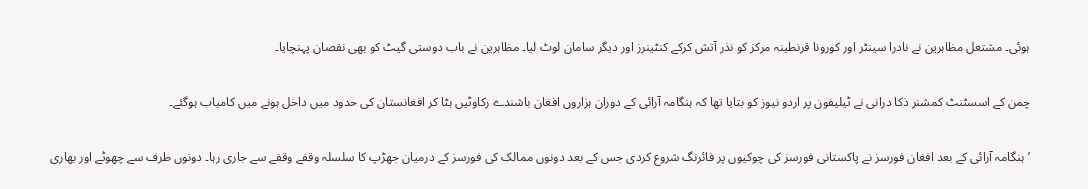ہوئی۔ مشتعل مظاہرین نے نادرا سینٹر اور کورونا قرنطینہ مرکز کو نذر آتش کرکے کنٹینرز اور دیگر سامان لوٹ لیا۔ مظاہرین نے باب دوستی گیٹ کو بھی نقصان پہنچایا۔

چمن کے اسسٹنٹ کمشنر ذکا درانی نے ٹیلیفون پر اردو نیوز کو بتایا تھا کہ ہنگامہ آرائی کے دوران ہزاروں افغان باشندے رکاوٹیں ہٹا کر افغانستان کی حدود میں داخل ہونے میں کامیاب ہوگئے۔

’ہنگامہ آرائی کے بعد افغان فورسز نے پاکستانی فورسز کی چوکیوں پر فائرنگ شروع کردی جس کے بعد دونوں ممالک کی فورسز کے درمیان جھڑپ کا سلسلہ وقفے وقفے سے جاری رہا۔ دونوں طرف سے چھوٹے اور بھاری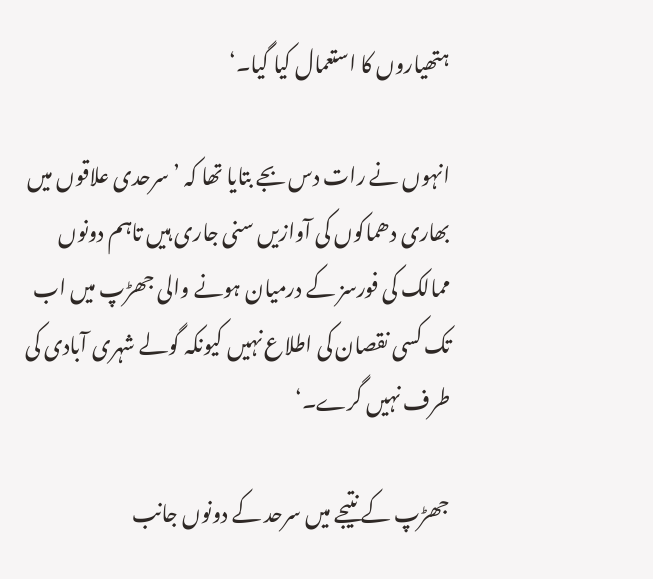ہتھیاروں کا استعمال کیا گیا۔‘

انہوں نے رات دس بجے بتایا تھا کہ ’سرحدی علاقوں میں بھاری دھماکوں کی آوازیں سنی جاری ہیں تاہم دونوں ممالک کی فورسز کے درمیان ہونے والی جھڑپ میں اب تک کسی نقصان کی اطلاع نہیں کیونکہ گولے شہری آبادی کی طرف نہیں گرے۔‘

جھڑپ کے نتیجے میں سرحد کے دونوں جانب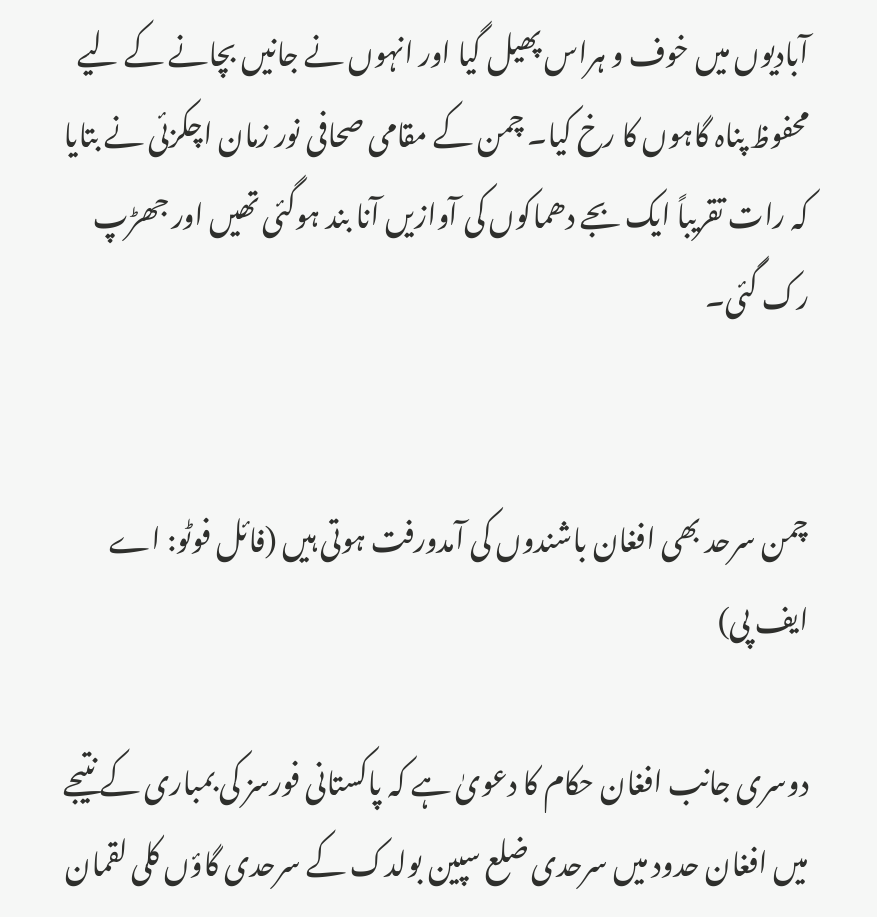آبادیوں میں خوف و ہراس پھیل گیا اور انہوں نے جانیں بچانے کے لیے محفوظ پناہ گاہوں کا رخ کیا۔ چمن کے مقامی صحافی نور زمان اچکزئی نے بتایا کہ رات تقریباً ایک بجے دھماکوں کی آوازیں آنا بند ہوگئی تھیں اور جھڑپ رک گئی۔


چمن سرحد بھی افغان باشندوں کی آمدورفت ہوتی ہیں (فائل فوٹو: اے ایف پی)

دوسری جانب افغان حکام کا دعویٰ ہے کہ پاکستانی فورسز کی بمباری کے نتیجے میں افغان حدود میں سرحدی ضلع سپین بولدک کے سرحدی گاؤں کلی لقمان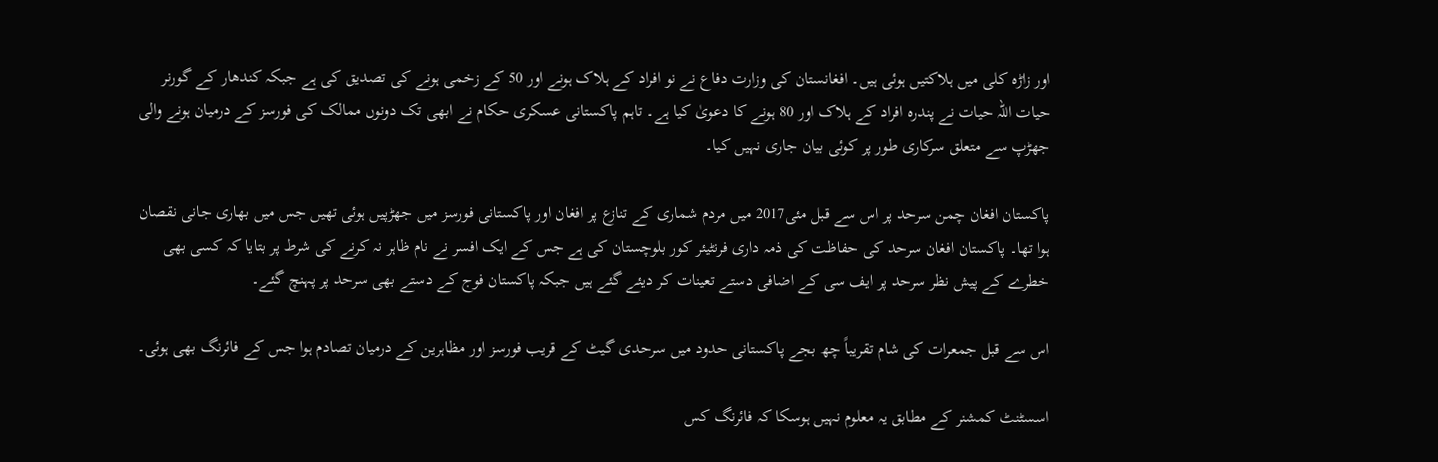اور زاڑہ کلی میں ہلاکتیں ہوئی ہیں۔ افغانستان کی وزارت دفاع نے نو افراد کے ہلاک ہونے اور 50 کے زخمی ہونے کی تصدیق کی ہے جبکہ کندھار کے گورنر حیات اللہ حیات نے پندرہ افراد کے ہلاک اور 80 ہونے کا دعویٰ کیا ہے۔ تاہم پاکستانی عسکری حکام نے ابھی تک دونوں ممالک کی فورسز کے درمیان ہونے والی جھڑپ سے متعلق سرکاری طور پر کوئی بیان جاری نہیں کیا۔

پاکستان افغان چمن سرحد پر اس سے قبل مئی2017 میں مردم شماری کے تنازع پر افغان اور پاکستانی فورسز میں جھڑپیں ہوئی تھیں جس میں بھاری جانی نقصان ہوا تھا۔ پاکستان افغان سرحد کی حفاظت کی ذمہ داری فرنٹیئر کور بلوچستان کی ہے جس کے ایک افسر نے نام ظاہر نہ کرنے کی شرط پر بتایا کہ کسی بھی خطرے کے پیش نظر سرحد پر ایف سی کے اضافی دستے تعینات کر دیئے گئے ہیں جبکہ پاکستان فوج کے دستے بھی سرحد پر پہنچ گئے۔

اس سے قبل جمعرات کی شام تقریباً چھ بجے پاکستانی حدود میں سرحدی گیٹ کے قریب فورسز اور مظاہرین کے درمیان تصادم ہوا جس کے فائرنگ بھی ہوئی۔

اسسٹنٹ کمشنر کے مطابق یہ معلوم نہیں ہوسکا کہ فائرنگ کس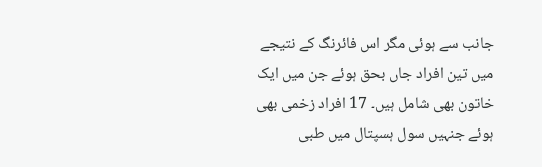جانب سے ہوئی مگر اس فائرنگ کے نتیجے میں تین افراد جاں بحق ہوئے جن میں ایک خاتون بھی شامل ہیں۔ 17 افراد زخمی بھی ہوئے جنہیں سول ہسپتال میں طبی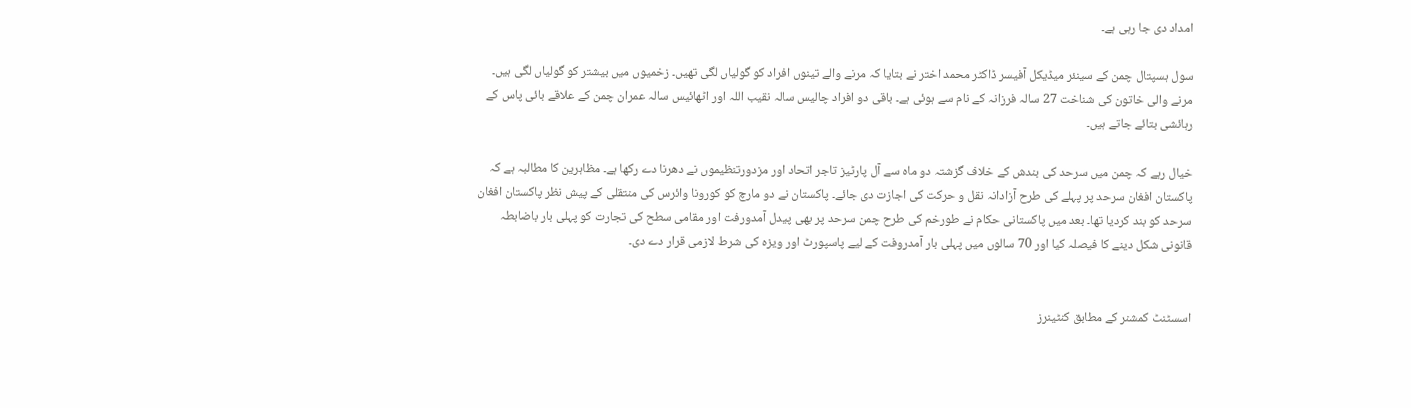امداد دی جا رہی ہے۔

سول ہسپتال چمن کے سینئر میڈیکل آفیسر ڈاکٹر محمد اختر نے بتایا کہ مرنے والے تینوں افراد کو گولیاں لگی تھیں۔ زخمیوں میں بیشتر کو گولیاں لگی ہیں۔ مرنے والی خاتون کی شناخت 27 سالہ فرزانہ کے نام سے ہوئی ہے۔ باقی دو افراد چالیس سالہ نقیب اللہ اور اٹھائیس سالہ عمران چمن کے علاقے بائی پاس کے رہائشی بتائے جاتے ہیں۔

خیال رہے کہ چمن میں سرحد کی بندش کے خلاف گزشتہ دو ماہ سے آل پارٹیز تاجر اتحاد اور مزدورتنظیموں نے دھرنا دے رکھا ہے۔ مظاہرین کا مطالبہ ہے کہ پاکستان افغان سرحد پر پہلے کی طرح آزادانہ نقل و حرکت کی اجازت دی جائے۔ پاکستان نے دو مارچ کو کورونا وائرس کی منتقلی کے پیش نظر پاکستان افغان سرحد کو بند کردیا تھا۔ بعد میں پاکستانی حکام نے طورخم کی طرح چمن سرحد پر بھی پیدل آمدورفت اور مقامی سطح کی تجارت کو پہلی بار باضابطہ قانونی شکل دینے کا فیصلہ کیا اور 70 سالوں میں پہلی بار آمدروفت کے لیے پاسپورٹ اور ویزہ کی شرط لازمی قرار دے دی۔


اسسٹنٹ کمشنر کے مطابق کنٹینرز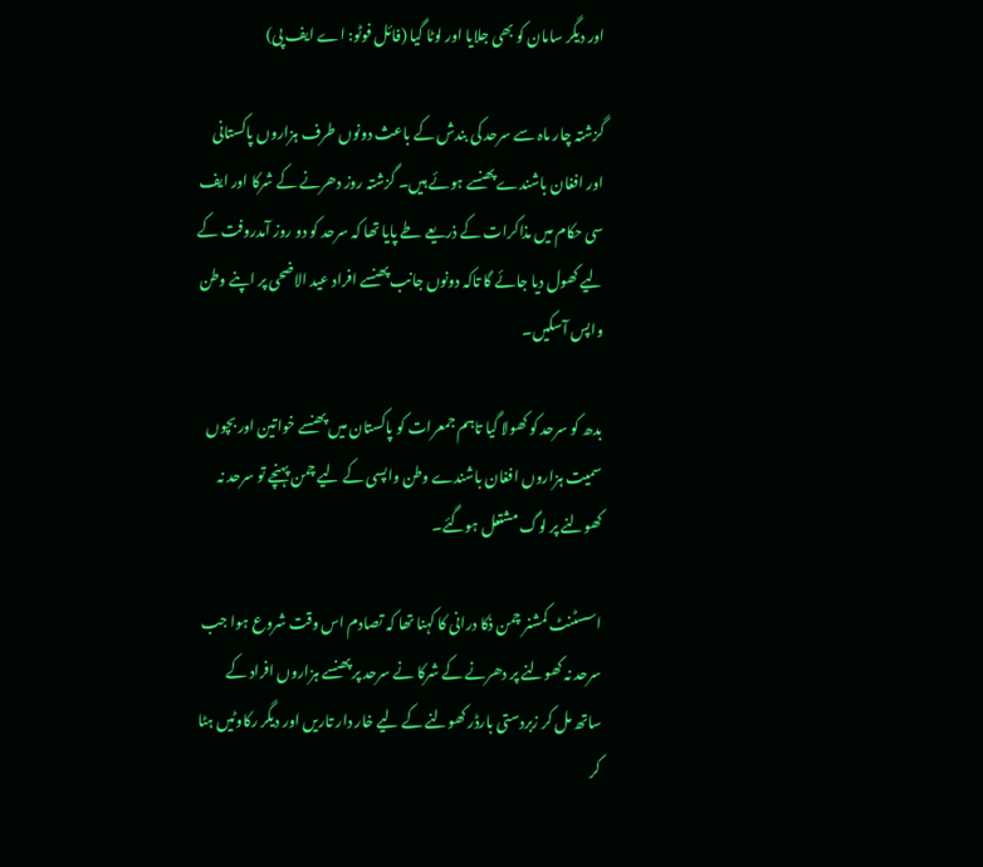اور دیگر سامان کو بھی جلایا اور لوٹا گیا (فائل فوٹو: اے ایف پی)

گزشتہ چار ماہ سے سرحد کی بندش کے باعث دونوں طرف ہزاروں پاکستانی اور افغان باشندے پھنسے ہوئے ہیں۔ گزشتہ روز دھرنے کے شرکا اور ایف سی حکام میں مذاکرات کے ذریعے طے پایا تھا کہ سرحد کو دو روز آمدروفت کے لیے کھول دیا جائے گا تاکہ دونوں جانب پھنسے افراد عید الاضحی پر اپنے وطن واپس آسکیں۔

بدھ کو سرحد کو کھولا گیا تاہم جمعرات کو پاکستان میں پھنسے خواتین اور بچوں سمیت ہزاروں افغان باشندے وطن واپسی کے لیے چمن پہنچے تو سرحد نہ کھولنے پر لوگ مشتعل ہوگئے۔

اسسٹنٹ کمشنر چمن ذکا درانی کا کہنا تھا کہ تصادم اس وقت شروع ہوا جب سرحد نہ کھولنے پر دھرنے کے شرکا نے سرحد پر پھنسے ہزاروں افراد کے ساتھ مل کر زبردستی بارڈر کھولنے کے لیے خار دار تاریں اور دیگر رکاوٹیں ہٹا کر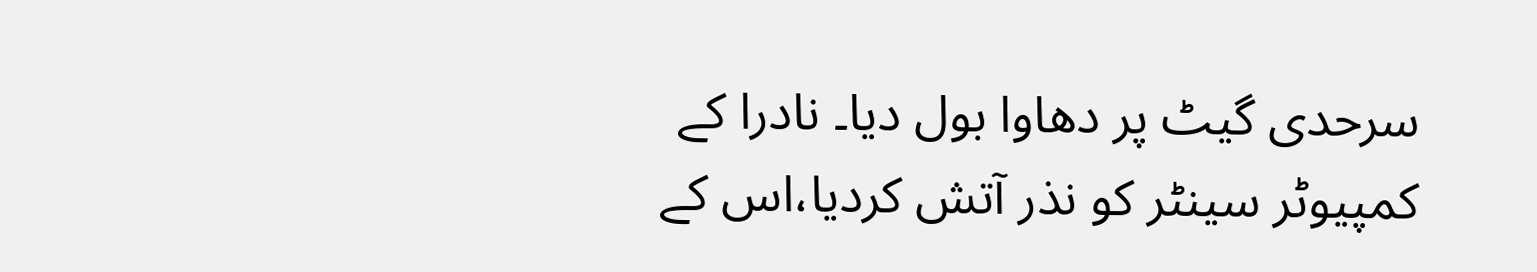سرحدی گیٹ پر دھاوا بول دیا۔ نادرا کے کمپیوٹر سینٹر کو نذر آتش کردیا،اس کے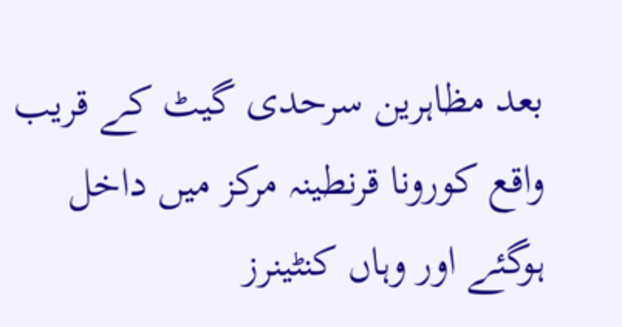بعد مظاہرین سرحدی گیٹ کے قریب واقع کورونا قرنطینہ مرکز میں داخل ہوگئے اور وہاں کنٹینرز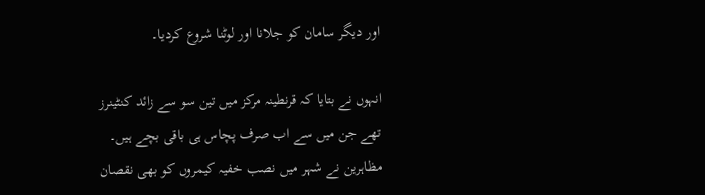اور دیگر سامان کو جلانا اور لوٹنا شروع کردیا۔

انہوں نے بتایا کہ قرنطینہ مرکز میں تین سو سے زائد کنٹینرز تھے جن میں سے اب صرف پچاس ہی باقی بچے ہیں۔ مظاہرین نے شہر میں نصب خفیہ کیمروں کو بھی نقصان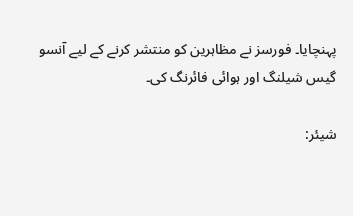پہنچایا۔ فورسز نے مظاہرین کو منتشر کرنے کے لیے آنسو گیس شیلنگ اور ہوائی فائرنگ کی۔

شیئر: